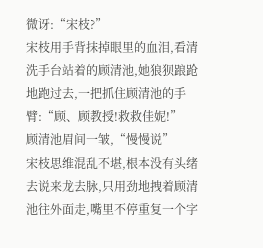微讶:“宋枝?”
宋枝用手背抹掉眼里的血泪,看清洗手台站着的顾清池,她狼狈踉跄地跑过去,一把抓住顾清池的手臂:“顾、顾教授!救救佳妮!”
顾清池眉间一皱,“慢慢说”
宋枝思维混乱不堪,根本没有头绪去说来龙去脉,只用劲地拽着顾清池往外面走,嘴里不停重复一个字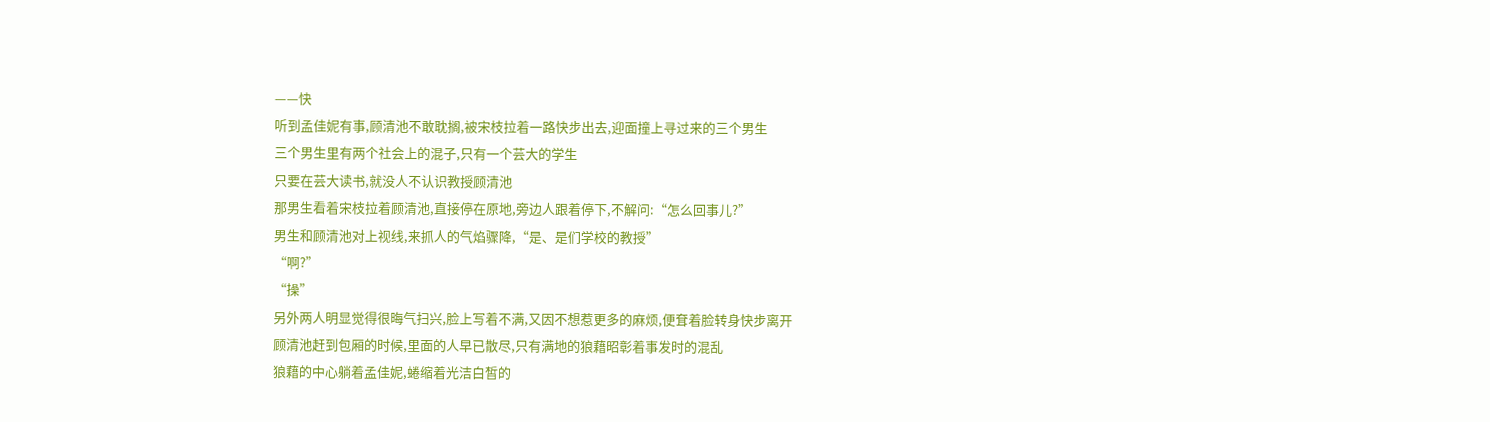——快
听到孟佳妮有事,顾清池不敢耽搁,被宋枝拉着一路快步出去,迎面撞上寻过来的三个男生
三个男生里有两个社会上的混子,只有一个芸大的学生
只要在芸大读书,就没人不认识教授顾清池
那男生看着宋枝拉着顾清池,直接停在原地,旁边人跟着停下,不解问:“怎么回事儿?”
男生和顾清池对上视线,来抓人的气焰骤降,“是、是们学校的教授”
“啊?”
“操”
另外两人明显觉得很晦气扫兴,脸上写着不满,又因不想惹更多的麻烦,便耷着脸转身快步离开
顾清池赶到包厢的时候,里面的人早已散尽,只有满地的狼藉昭彰着事发时的混乱
狼藉的中心躺着孟佳妮,蜷缩着光洁白皙的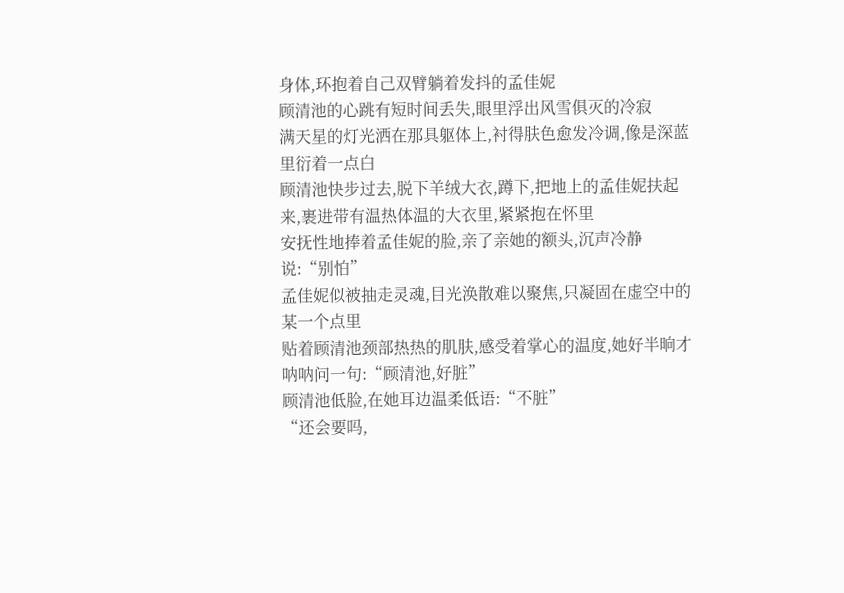身体,环抱着自己双臂躺着发抖的孟佳妮
顾清池的心跳有短时间丢失,眼里浮出风雪俱灭的冷寂
满天星的灯光洒在那具躯体上,衬得肤色愈发冷调,像是深蓝里衍着一点白
顾清池快步过去,脱下羊绒大衣,蹲下,把地上的孟佳妮扶起来,裹进带有温热体温的大衣里,紧紧抱在怀里
安抚性地捧着孟佳妮的脸,亲了亲她的额头,沉声冷静说:“别怕”
孟佳妮似被抽走灵魂,目光涣散难以聚焦,只凝固在虚空中的某一个点里
贴着顾清池颈部热热的肌肤,感受着掌心的温度,她好半晌才呐呐问一句:“顾清池,好脏”
顾清池低脸,在她耳边温柔低语:“不脏”
“还会要吗,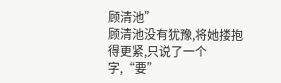顾清池”
顾清池没有犹豫,将她搂抱得更紧,只说了一个字,“要”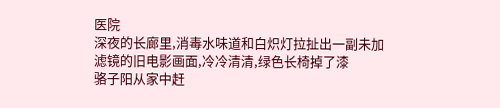医院
深夜的长廊里,消毒水味道和白炽灯拉扯出一副未加滤镜的旧电影画面,冷冷清清,绿色长椅掉了漆
骆子阳从家中赶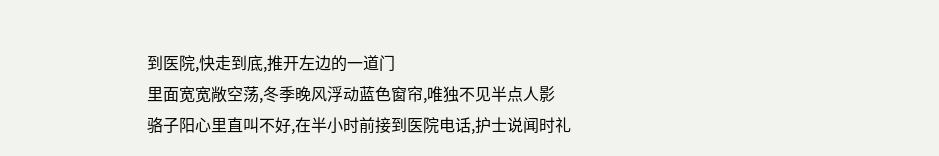到医院,快走到底,推开左边的一道门
里面宽宽敞空荡,冬季晚风浮动蓝色窗帘,唯独不见半点人影
骆子阳心里直叫不好,在半小时前接到医院电话,护士说闻时礼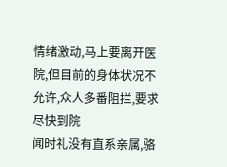情绪激动,马上要离开医院,但目前的身体状况不允许,众人多番阻拦,要求尽快到院
闻时礼没有直系亲属,骆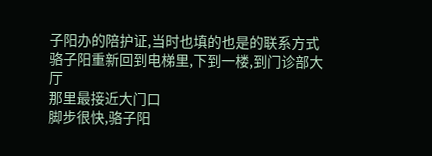子阳办的陪护证,当时也填的也是的联系方式
骆子阳重新回到电梯里,下到一楼,到门诊部大厅
那里最接近大门口
脚步很快,骆子阳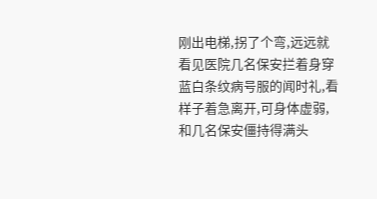刚出电梯,拐了个弯,远远就看见医院几名保安拦着身穿蓝白条纹病号服的闻时礼,看样子着急离开,可身体虚弱,和几名保安僵持得满头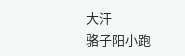大汗
骆子阳小跑